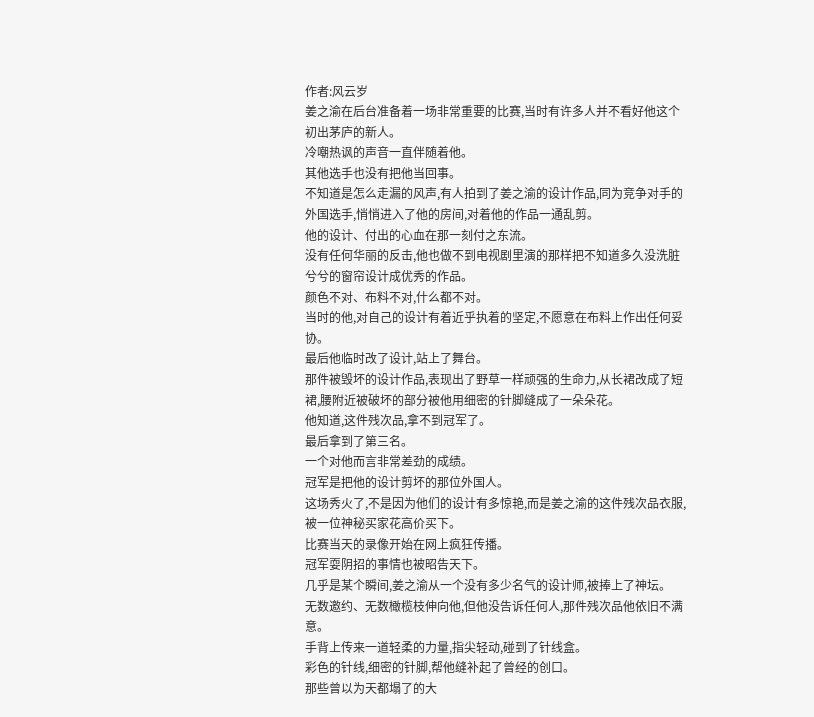作者:风云岁
姜之渝在后台准备着一场非常重要的比赛,当时有许多人并不看好他这个初出茅庐的新人。
冷嘲热讽的声音一直伴随着他。
其他选手也没有把他当回事。
不知道是怎么走漏的风声,有人拍到了姜之渝的设计作品,同为竞争对手的外国选手,悄悄进入了他的房间,对着他的作品一通乱剪。
他的设计、付出的心血在那一刻付之东流。
没有任何华丽的反击,他也做不到电视剧里演的那样把不知道多久没洗脏兮兮的窗帘设计成优秀的作品。
颜色不对、布料不对,什么都不对。
当时的他,对自己的设计有着近乎执着的坚定,不愿意在布料上作出任何妥协。
最后他临时改了设计,站上了舞台。
那件被毁坏的设计作品,表现出了野草一样顽强的生命力,从长裙改成了短裙,腰附近被破坏的部分被他用细密的针脚缝成了一朵朵花。
他知道,这件残次品,拿不到冠军了。
最后拿到了第三名。
一个对他而言非常差劲的成绩。
冠军是把他的设计剪坏的那位外国人。
这场秀火了,不是因为他们的设计有多惊艳,而是姜之渝的这件残次品衣服,被一位神秘买家花高价买下。
比赛当天的录像开始在网上疯狂传播。
冠军耍阴招的事情也被昭告天下。
几乎是某个瞬间,姜之渝从一个没有多少名气的设计师,被捧上了神坛。
无数邀约、无数橄榄枝伸向他,但他没告诉任何人,那件残次品他依旧不满意。
手背上传来一道轻柔的力量,指尖轻动,碰到了针线盒。
彩色的针线,细密的针脚,帮他缝补起了曾经的创口。
那些曾以为天都塌了的大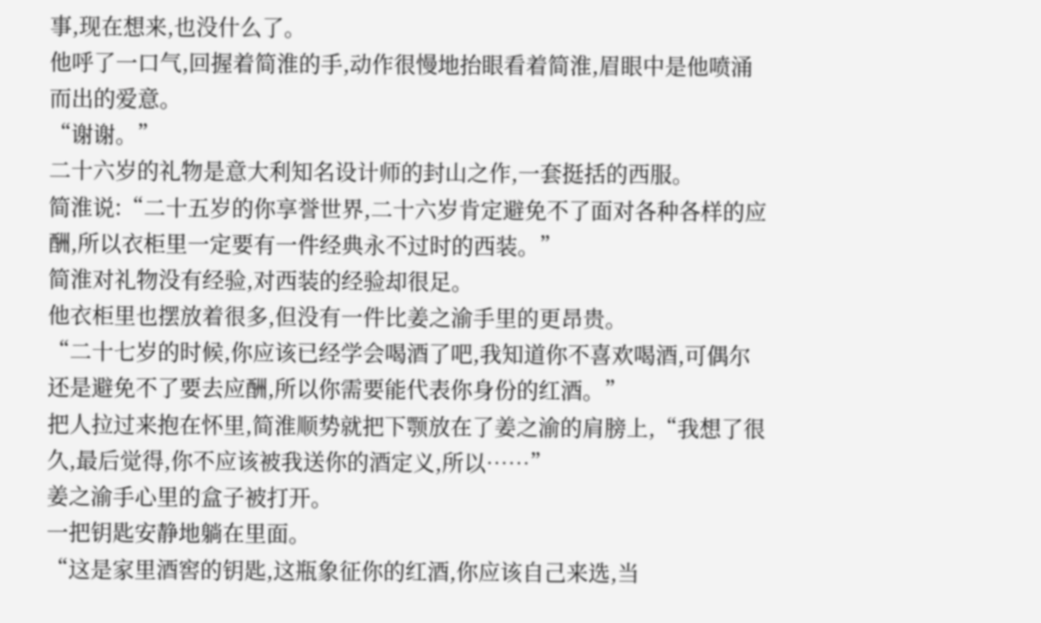事,现在想来,也没什么了。
他呼了一口气,回握着简淮的手,动作很慢地抬眼看着简淮,眉眼中是他喷涌而出的爱意。
“谢谢。”
二十六岁的礼物是意大利知名设计师的封山之作,一套挺括的西服。
简淮说:“二十五岁的你享誉世界,二十六岁肯定避免不了面对各种各样的应酬,所以衣柜里一定要有一件经典永不过时的西装。”
简淮对礼物没有经验,对西装的经验却很足。
他衣柜里也摆放着很多,但没有一件比姜之渝手里的更昂贵。
“二十七岁的时候,你应该已经学会喝酒了吧,我知道你不喜欢喝酒,可偶尔还是避免不了要去应酬,所以你需要能代表你身份的红酒。”
把人拉过来抱在怀里,简淮顺势就把下颚放在了姜之渝的肩膀上,“我想了很久,最后觉得,你不应该被我送你的酒定义,所以……”
姜之渝手心里的盒子被打开。
一把钥匙安静地躺在里面。
“这是家里酒窖的钥匙,这瓶象征你的红酒,你应该自己来选,当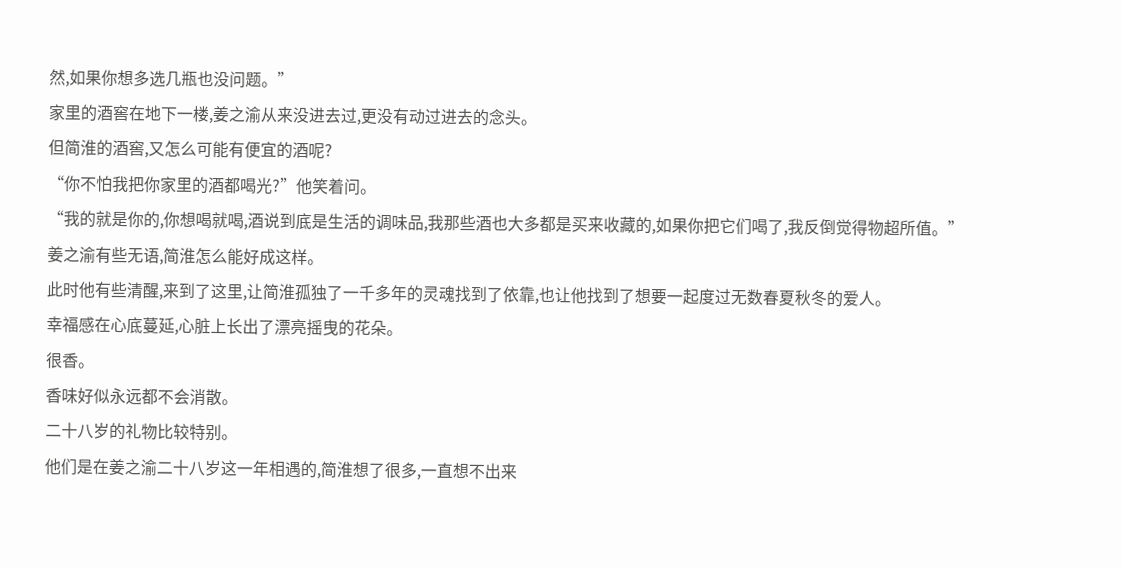然,如果你想多选几瓶也没问题。”
家里的酒窖在地下一楼,姜之渝从来没进去过,更没有动过进去的念头。
但简淮的酒窖,又怎么可能有便宜的酒呢?
“你不怕我把你家里的酒都喝光?”他笑着问。
“我的就是你的,你想喝就喝,酒说到底是生活的调味品,我那些酒也大多都是买来收藏的,如果你把它们喝了,我反倒觉得物超所值。”
姜之渝有些无语,简淮怎么能好成这样。
此时他有些清醒,来到了这里,让简淮孤独了一千多年的灵魂找到了依靠,也让他找到了想要一起度过无数春夏秋冬的爱人。
幸福感在心底蔓延,心脏上长出了漂亮摇曳的花朵。
很香。
香味好似永远都不会消散。
二十八岁的礼物比较特别。
他们是在姜之渝二十八岁这一年相遇的,简淮想了很多,一直想不出来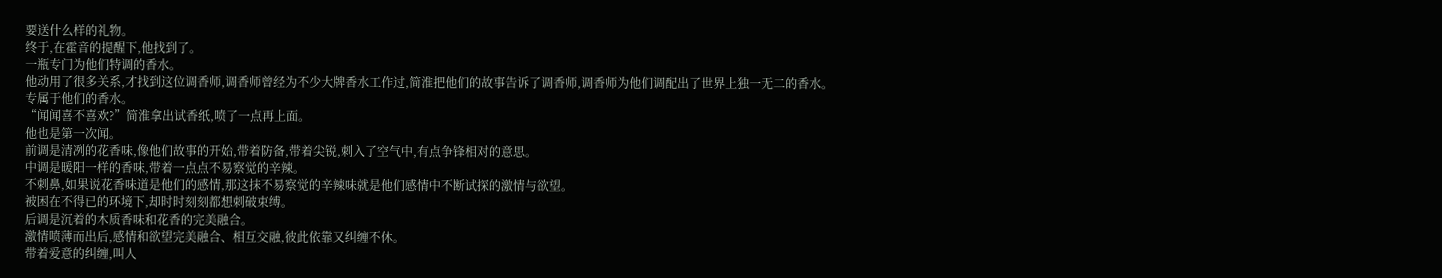要送什么样的礼物。
终于,在霍音的提醒下,他找到了。
一瓶专门为他们特调的香水。
他动用了很多关系,才找到这位调香师,调香师曾经为不少大牌香水工作过,简淮把他们的故事告诉了调香师,调香师为他们调配出了世界上独一无二的香水。
专属于他们的香水。
“闻闻喜不喜欢?”简淮拿出试香纸,喷了一点再上面。
他也是第一次闻。
前调是清冽的花香味,像他们故事的开始,带着防备,带着尖锐,刺入了空气中,有点争锋相对的意思。
中调是暖阳一样的香味,带着一点点不易察觉的辛辣。
不刺鼻,如果说花香味道是他们的感情,那这抹不易察觉的辛辣味就是他们感情中不断试探的激情与欲望。
被困在不得已的环境下,却时时刻刻都想刺破束缚。
后调是沉着的木质香味和花香的完美融合。
激情喷薄而出后,感情和欲望完美融合、相互交融,彼此依靠又纠缠不休。
带着爱意的纠缠,叫人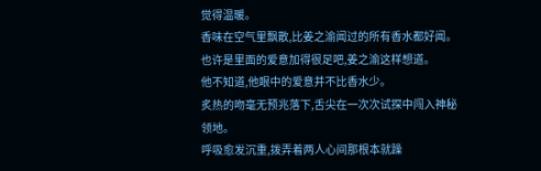觉得温暖。
香味在空气里飘散,比姜之渝闻过的所有香水都好闻。
也许是里面的爱意加得很足吧,姜之渝这样想道。
他不知道,他眼中的爱意并不比香水少。
炙热的吻毫无预兆落下,舌尖在一次次试探中闯入神秘领地。
呼吸愈发沉重,拨弄着两人心间那根本就躁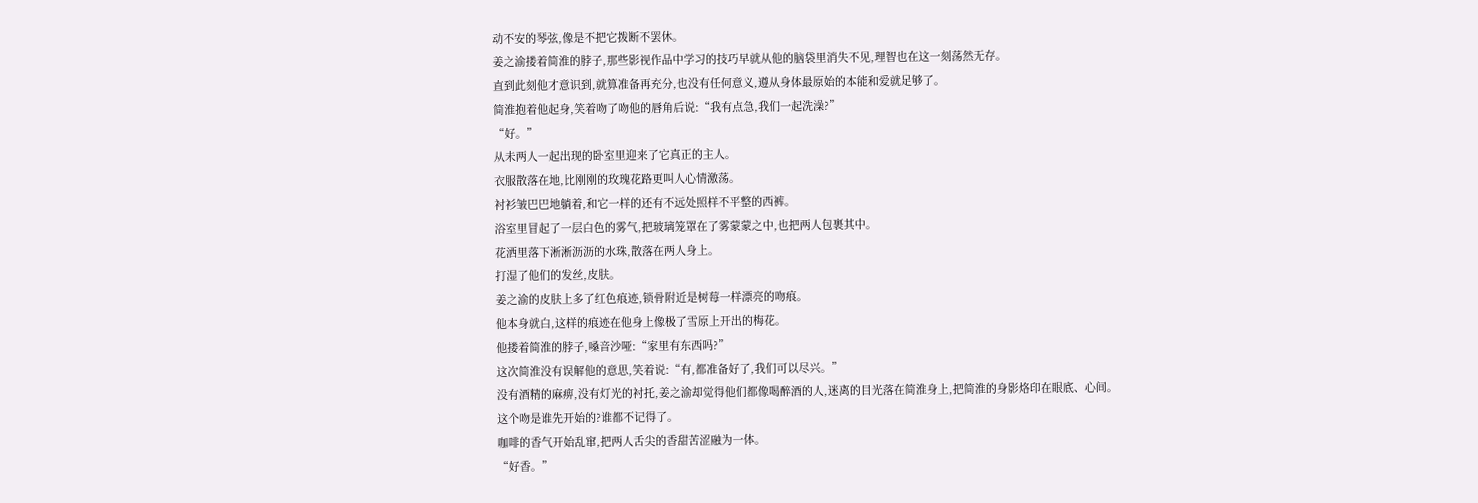动不安的琴弦,像是不把它拨断不罢休。
姜之渝搂着简淮的脖子,那些影视作品中学习的技巧早就从他的脑袋里消失不见,理智也在这一刻荡然无存。
直到此刻他才意识到,就算准备再充分,也没有任何意义,遵从身体最原始的本能和爱就足够了。
简淮抱着他起身,笑着吻了吻他的唇角后说:“我有点急,我们一起洗澡?”
“好。”
从未两人一起出现的卧室里迎来了它真正的主人。
衣服散落在地,比刚刚的玫瑰花路更叫人心情激荡。
衬衫皱巴巴地躺着,和它一样的还有不远处照样不平整的西裤。
浴室里冒起了一层白色的雾气,把玻璃笼罩在了雾蒙蒙之中,也把两人包裹其中。
花洒里落下淅淅沥沥的水珠,散落在两人身上。
打湿了他们的发丝,皮肤。
姜之渝的皮肤上多了红色痕迹,锁骨附近是树莓一样漂亮的吻痕。
他本身就白,这样的痕迹在他身上像极了雪原上开出的梅花。
他搂着简淮的脖子,嗓音沙哑:“家里有东西吗?”
这次简淮没有误解他的意思,笑着说:“有,都准备好了,我们可以尽兴。”
没有酒精的麻痹,没有灯光的衬托,姜之渝却觉得他们都像喝醉酒的人,迷离的目光落在简淮身上,把简淮的身影烙印在眼底、心间。
这个吻是谁先开始的?谁都不记得了。
咖啡的香气开始乱窜,把两人舌尖的香甜苦涩融为一体。
“好香。”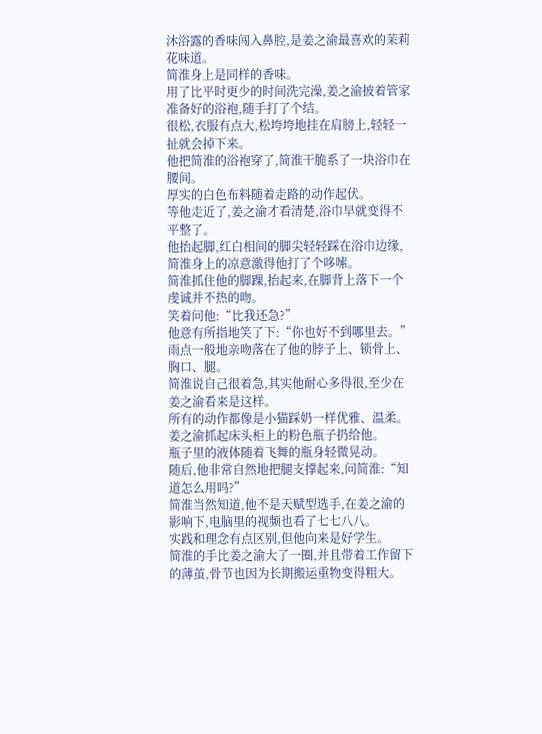沐浴露的香味闯入鼻腔,是姜之渝最喜欢的茉莉花味道。
简淮身上是同样的香味。
用了比平时更少的时间洗完澡,姜之渝披着管家准备好的浴袍,随手打了个结。
很松,衣服有点大,松垮垮地挂在肩膀上,轻轻一扯就会掉下来。
他把简淮的浴袍穿了,简淮干脆系了一块浴巾在腰间。
厚实的白色布料随着走路的动作起伏。
等他走近了,姜之渝才看清楚,浴巾早就变得不平整了。
他抬起脚,红白相间的脚尖轻轻踩在浴巾边缘,简淮身上的凉意激得他打了个哆嗦。
简淮抓住他的脚踝,抬起来,在脚背上落下一个虔诚并不热的吻。
笑着问他:“比我还急?”
他意有所指地笑了下:“你也好不到哪里去。”
雨点一般地亲吻落在了他的脖子上、锁骨上、胸口、腿。
简淮说自己很着急,其实他耐心多得很,至少在姜之渝看来是这样。
所有的动作都像是小猫踩奶一样优雅、温柔。
姜之渝抓起床头柜上的粉色瓶子扔给他。
瓶子里的液体随着飞舞的瓶身轻微晃动。
随后,他非常自然地把腿支撑起来,问简淮:“知道怎么用吗?”
简淮当然知道,他不是天赋型选手,在姜之渝的影响下,电脑里的视频也看了七七八八。
实践和理念有点区别,但他向来是好学生。
简淮的手比姜之渝大了一圈,并且带着工作留下的薄茧,骨节也因为长期搬运重物变得粗大。